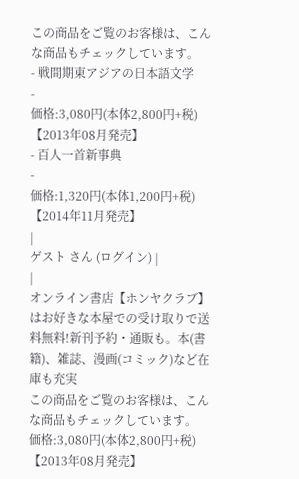この商品をご覧のお客様は、こんな商品もチェックしています。
- 戦間期東アジアの日本語文学
-
価格:3,080円(本体2,800円+税)
【2013年08月発売】
- 百人一首新事典
-
価格:1,320円(本体1,200円+税)
【2014年11月発売】
|
ゲスト さん (ログイン) |
|
オンライン書店【ホンヤクラブ】はお好きな本屋での受け取りで送料無料!新刊予約・通販も。本(書籍)、雑誌、漫画(コミック)など在庫も充実
この商品をご覧のお客様は、こんな商品もチェックしています。
価格:3,080円(本体2,800円+税)
【2013年08月発売】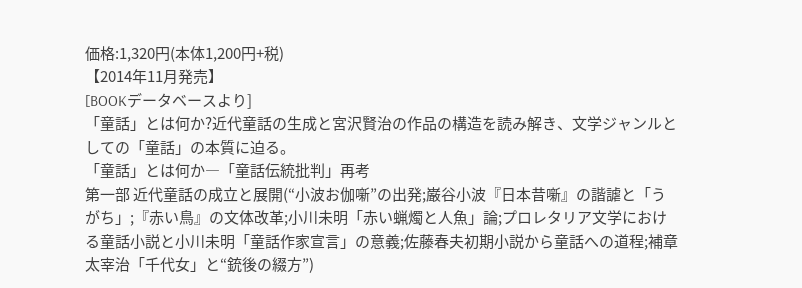価格:1,320円(本体1,200円+税)
【2014年11月発売】
[BOOKデータベースより]
「童話」とは何か?近代童話の生成と宮沢賢治の作品の構造を読み解き、文学ジャンルとしての「童話」の本質に迫る。
「童話」とは何か―「童話伝統批判」再考
第一部 近代童話の成立と展開(“小波お伽噺”の出発;巌谷小波『日本昔噺』の諧謔と「うがち」;『赤い鳥』の文体改革;小川未明「赤い蝋燭と人魚」論;プロレタリア文学における童話小説と小川未明「童話作家宣言」の意義;佐藤春夫初期小説から童話への道程;補章 太宰治「千代女」と“銃後の綴方”)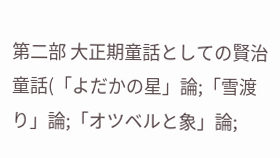第二部 大正期童話としての賢治童話(「よだかの星」論;「雪渡り」論;「オツベルと象」論;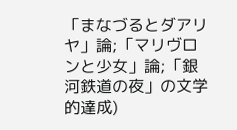「まなづるとダアリヤ」論;「マリヴロンと少女」論;「銀河鉄道の夜」の文学的達成)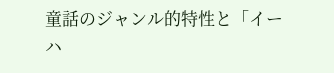童話のジャンル的特性と「イーハ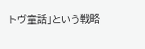トヴ童話」という戦略